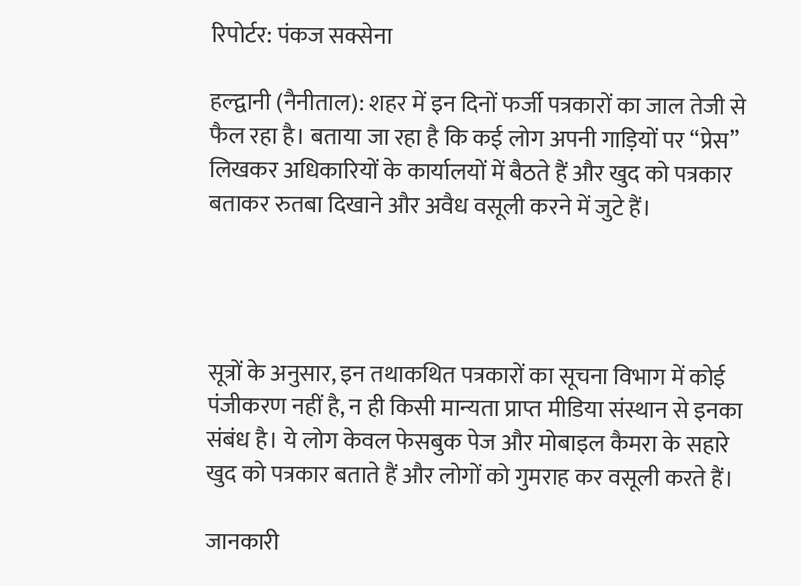रिपोर्टर: पंकज सक्सेना

हल्द्वानी (नैनीताल): शहर में इन दिनों फर्जी पत्रकारों का जाल तेजी से फैल रहा है। बताया जा रहा है कि कई लोग अपनी गाड़ियों पर “प्रेस” लिखकर अधिकारियों के कार्यालयों में बैठते हैं और खुद को पत्रकार बताकर रुतबा दिखाने और अवैध वसूली करने में जुटे हैं।




सूत्रों के अनुसार, इन तथाकथित पत्रकारों का सूचना विभाग में कोई पंजीकरण नहीं है, न ही किसी मान्यता प्राप्त मीडिया संस्थान से इनका संबंध है। ये लोग केवल फेसबुक पेज और मोबाइल कैमरा के सहारे खुद को पत्रकार बताते हैं और लोगों को गुमराह कर वसूली करते हैं।

जानकारी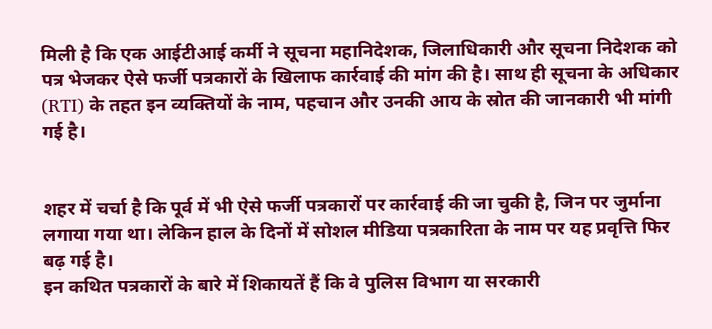मिली है कि एक आईटीआई कर्मी ने सूचना महानिदेशक, जिलाधिकारी और सूचना निदेशक को पत्र भेजकर ऐसे फर्जी पत्रकारों के खिलाफ कार्रवाई की मांग की है। साथ ही सूचना के अधिकार (RTI) के तहत इन व्यक्तियों के नाम, पहचान और उनकी आय के स्रोत की जानकारी भी मांगी गई है।


शहर में चर्चा है कि पूर्व में भी ऐसे फर्जी पत्रकारों पर कार्रवाई की जा चुकी है, जिन पर जुर्माना लगाया गया था। लेकिन हाल के दिनों में सोशल मीडिया पत्रकारिता के नाम पर यह प्रवृत्ति फिर बढ़ गई है।
इन कथित पत्रकारों के बारे में शिकायतें हैं कि वे पुलिस विभाग या सरकारी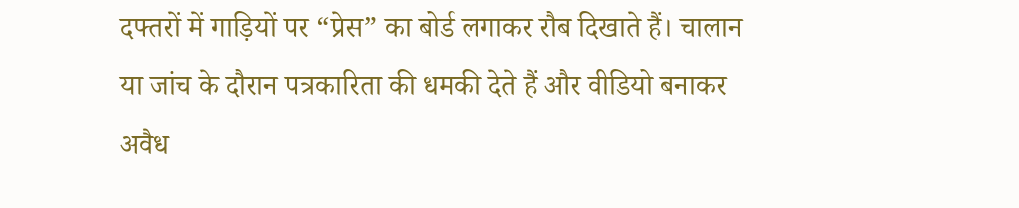दफ्तरों में गाड़ियों पर “प्रेस” का बोर्ड लगाकर रौब दिखाते हैं। चालान या जांच के दौरान पत्रकारिता की धमकी देते हैं और वीडियो बनाकर अवैध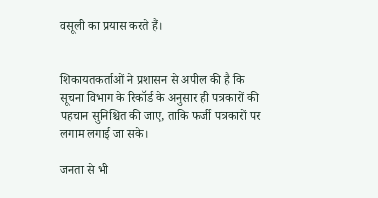वसूली का प्रयास करते हैं।


शिकायतकर्ताओं ने प्रशासन से अपील की है कि सूचना विभाग के रिकॉर्ड के अनुसार ही पत्रकारों की पहचान सुनिश्चित की जाए, ताकि फर्जी पत्रकारों पर लगाम लगाई जा सके।

जनता से भी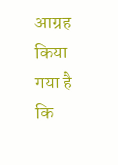आग्रह किया गया है कि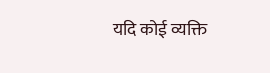यदि कोई व्यक्ति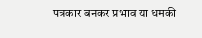पत्रकार बनकर प्रभाव या धमकी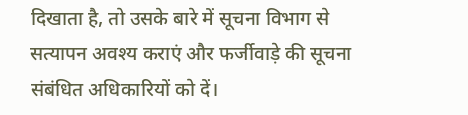दिखाता है, तो उसके बारे में सूचना विभाग से सत्यापन अवश्य कराएं और फर्जीवाड़े की सूचना संबंधित अधिकारियों को दें।